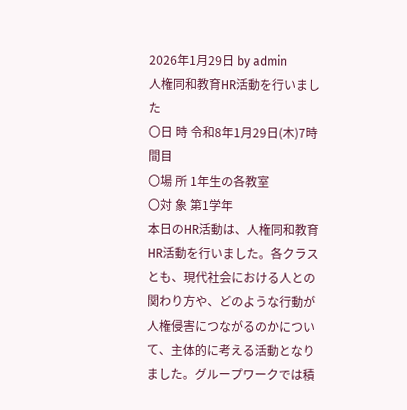2026年1月29日 by admin
人権同和教育HR活動を行いました
〇日 時 令和8年1月29日(木)7時間目
〇場 所 1年生の各教室
〇対 象 第1学年
本日のHR活動は、人権同和教育HR活動を行いました。各クラスとも、現代社会における人との関わり方や、どのような行動が人権侵害につながるのかについて、主体的に考える活動となりました。グループワークでは積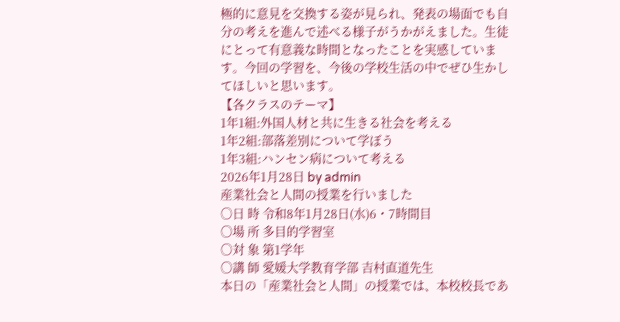極的に意見を交換する姿が見られ、発表の場面でも自分の考えを進んで述べる様子がうかがえました。生徒にとって有意義な時間となったことを実感しています。今回の学習を、今後の学校生活の中でぜひ生かしてほしいと思います。
【各クラスのテーマ】
1年1組:外国人材と共に生きる社会を考える
1年2組:部落差別について学ぼう
1年3組:ハンセン病について考える
2026年1月28日 by admin
産業社会と人間の授業を行いました
〇日 時 令和8年1月28日(水)6・7時間目
〇場 所 多目的学習室
〇対 象 第1学年
〇講 師 愛媛大学教育学部 吉村直道先生
本日の「産業社会と人間」の授業では、本校校長であ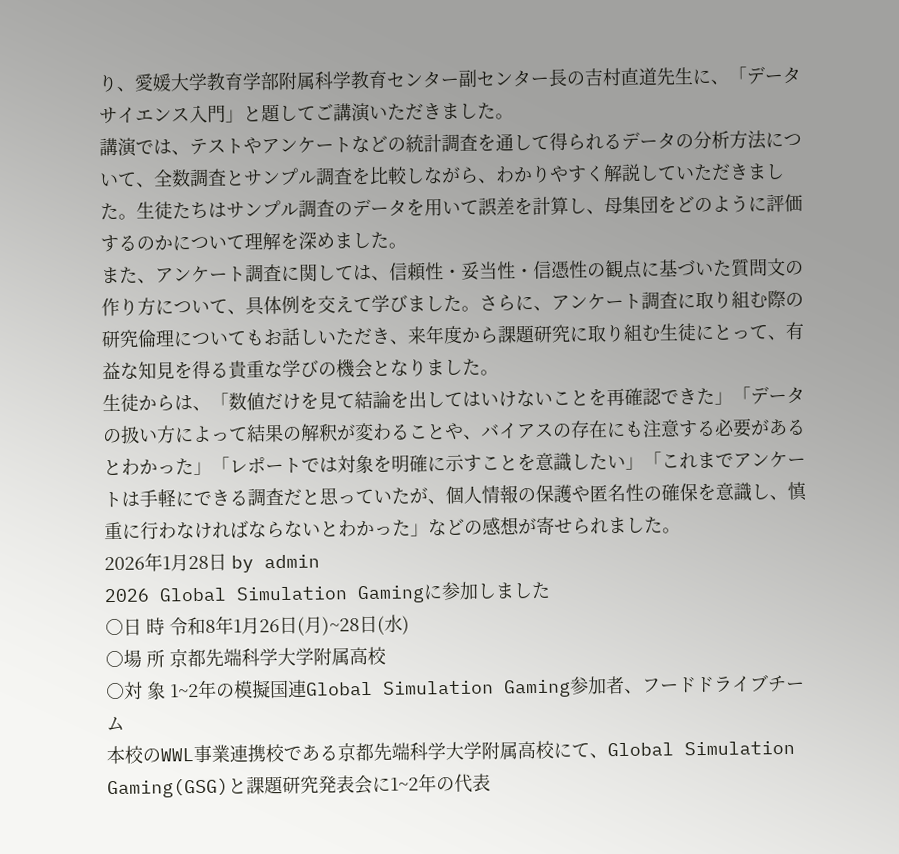り、愛媛大学教育学部附属科学教育センター副センター長の吉村直道先生に、「データサイエンス入門」と題してご講演いただきました。
講演では、テストやアンケートなどの統計調査を通して得られるデータの分析方法について、全数調査とサンプル調査を比較しながら、わかりやすく解説していただきました。生徒たちはサンプル調査のデータを用いて誤差を計算し、母集団をどのように評価するのかについて理解を深めました。
また、アンケート調査に関しては、信頼性・妥当性・信憑性の観点に基づいた質問文の作り方について、具体例を交えて学びました。さらに、アンケート調査に取り組む際の研究倫理についてもお話しいただき、来年度から課題研究に取り組む生徒にとって、有益な知見を得る貴重な学びの機会となりました。
生徒からは、「数値だけを見て結論を出してはいけないことを再確認できた」「データの扱い方によって結果の解釈が変わることや、バイアスの存在にも注意する必要があるとわかった」「レポートでは対象を明確に示すことを意識したい」「これまでアンケートは手軽にできる調査だと思っていたが、個人情報の保護や匿名性の確保を意識し、慎重に行わなければならないとわかった」などの感想が寄せられました。
2026年1月28日 by admin
2026 Global Simulation Gamingに参加しました
○日 時 令和8年1月26日(月)~28日(水)
○場 所 京都先端科学大学附属高校
○対 象 1~2年の模擬国連Global Simulation Gaming参加者、フードドライブチーム
本校のWWL事業連携校である京都先端科学大学附属高校にて、Global Simulation Gaming(GSG)と課題研究発表会に1~2年の代表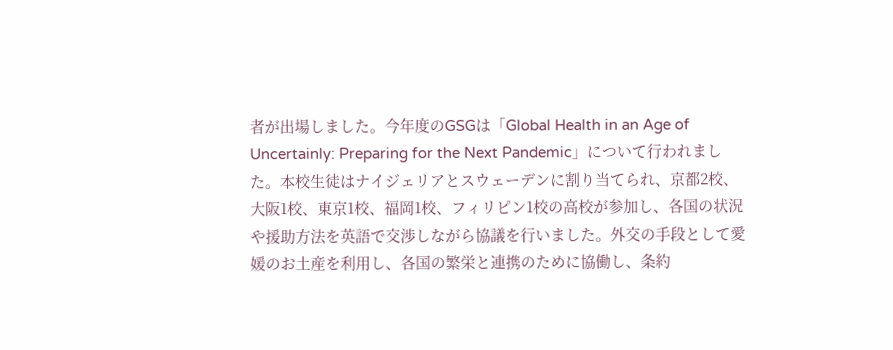者が出場しました。今年度のGSGは「Global Health in an Age of Uncertainly: Preparing for the Next Pandemic」について行われました。本校生徒はナイジェリアとスウェーデンに割り当てられ、京都2校、大阪1校、東京1校、福岡1校、フィリピン1校の高校が参加し、各国の状況や援助方法を英語で交渉しながら協議を行いました。外交の手段として愛媛のお土産を利用し、各国の繁栄と連携のために協働し、条約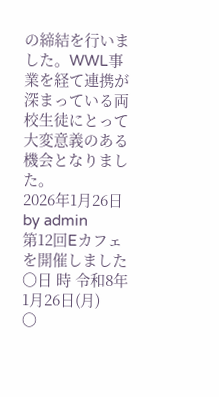の締結を行いました。WWL事業を経て連携が深まっている両校生徒にとって大変意義のある機会となりました。
2026年1月26日 by admin
第12回Eカフェを開催しました
〇日 時 令和8年1月26日(月)
〇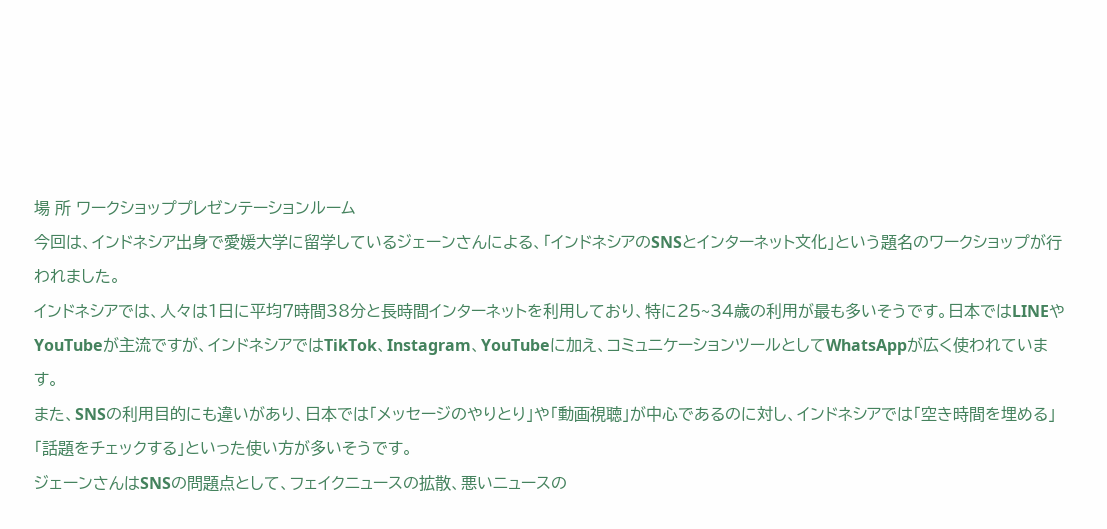場 所 ワークショッププレゼンテーションルーム
今回は、インドネシア出身で愛媛大学に留学しているジェーンさんによる、「インドネシアのSNSとインターネット文化」という題名のワークショップが行われました。
インドネシアでは、人々は1日に平均7時間38分と長時間インターネットを利用しており、特に25~34歳の利用が最も多いそうです。日本ではLINEやYouTubeが主流ですが、インドネシアではTikTok、Instagram、YouTubeに加え、コミュニケーションツールとしてWhatsAppが広く使われています。
また、SNSの利用目的にも違いがあり、日本では「メッセージのやりとり」や「動画視聴」が中心であるのに対し、インドネシアでは「空き時間を埋める」「話題をチェックする」といった使い方が多いそうです。
ジェーンさんはSNSの問題点として、フェイクニュースの拡散、悪いニュースの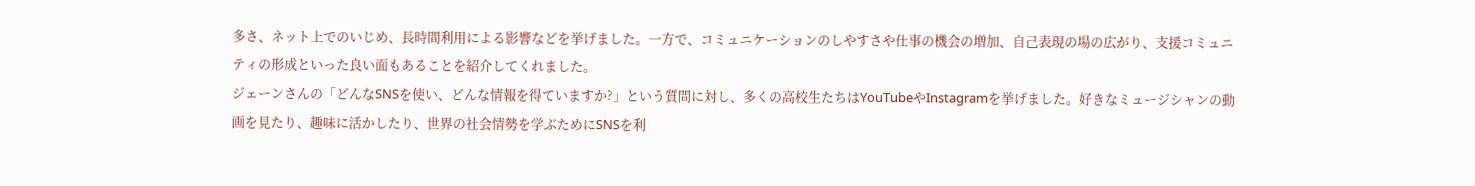多さ、ネット上でのいじめ、長時間利用による影響などを挙げました。一方で、コミュニケーションのしやすさや仕事の機会の増加、自己表現の場の広がり、支援コミュニティの形成といった良い面もあることを紹介してくれました。
ジェーンさんの「どんなSNSを使い、どんな情報を得ていますか?」という質問に対し、多くの高校生たちはYouTubeやInstagramを挙げました。好きなミュージシャンの動画を見たり、趣味に活かしたり、世界の社会情勢を学ぶためにSNSを利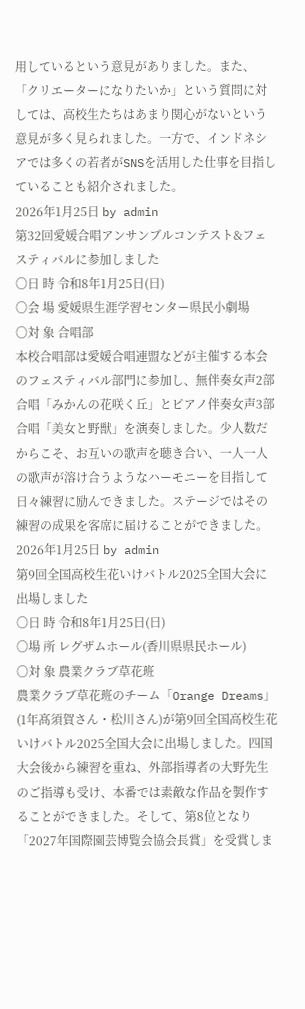用しているという意見がありました。また、「クリエーターになりたいか」という質問に対しては、高校生たちはあまり関心がないという意見が多く見られました。一方で、インドネシアでは多くの若者がSNSを活用した仕事を目指していることも紹介されました。
2026年1月25日 by admin
第32回愛媛合唱アンサンブルコンテスト&フェスティバルに参加しました
〇日 時 令和8年1月25日(日)
〇会 場 愛媛県生涯学習センター県民小劇場
〇対 象 合唱部
本校合唱部は愛媛合唱連盟などが主催する本会のフェスティバル部門に参加し、無伴奏女声2部合唱「みかんの花咲く丘」とピアノ伴奏女声3部合唱「美女と野獣」を演奏しました。少人数だからこそ、お互いの歌声を聴き合い、一人一人の歌声が溶け合うようなハーモニーを目指して日々練習に励んできました。ステージではその練習の成果を客席に届けることができました。
2026年1月25日 by admin
第9回全国高校生花いけバトル2025全国大会に出場しました
〇日 時 令和8年1月25日(日)
〇場 所 レグザムホール(香川県県民ホール)
〇対 象 農業クラブ草花班
農業クラブ草花班のチーム「Orange Dreams」(1年髙須賀さん・松川さん)が第9回全国高校生花いけバトル2025全国大会に出場しました。四国大会後から練習を重ね、外部指導者の大野先生のご指導も受け、本番では素敵な作品を製作することができました。そして、第8位となり「2027年国際園芸博覧会協会長賞」を受賞しま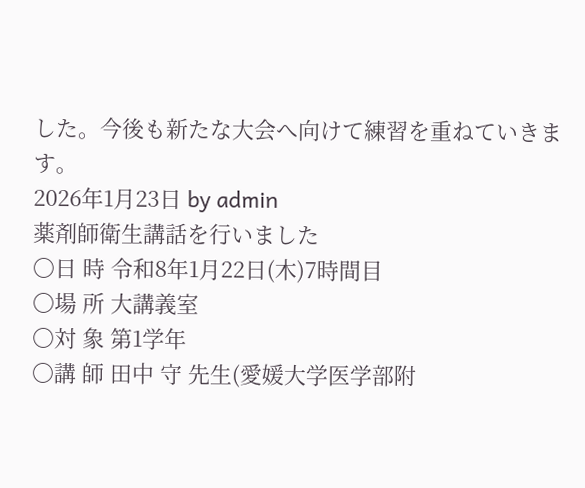した。今後も新たな大会へ向けて練習を重ねていきます。
2026年1月23日 by admin
薬剤師衛生講話を行いました
〇日 時 令和8年1月22日(木)7時間目
〇場 所 大講義室
〇対 象 第1学年
〇講 師 田中 守 先生(愛媛大学医学部附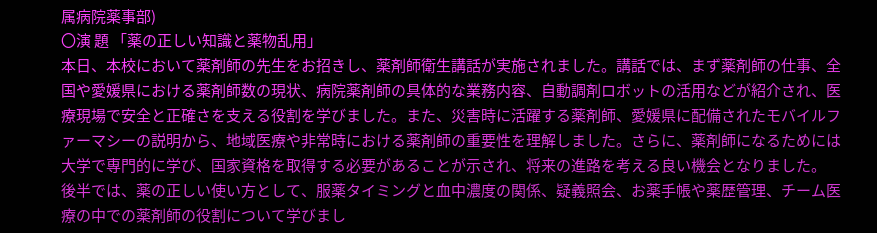属病院薬事部)
〇演 題 「薬の正しい知識と薬物乱用」
本日、本校において薬剤師の先生をお招きし、薬剤師衛生講話が実施されました。講話では、まず薬剤師の仕事、全国や愛媛県における薬剤師数の現状、病院薬剤師の具体的な業務内容、自動調剤ロボットの活用などが紹介され、医療現場で安全と正確さを支える役割を学びました。また、災害時に活躍する薬剤師、愛媛県に配備されたモバイルファーマシーの説明から、地域医療や非常時における薬剤師の重要性を理解しました。さらに、薬剤師になるためには大学で専門的に学び、国家資格を取得する必要があることが示され、将来の進路を考える良い機会となりました。
後半では、薬の正しい使い方として、服薬タイミングと血中濃度の関係、疑義照会、お薬手帳や薬歴管理、チーム医療の中での薬剤師の役割について学びまし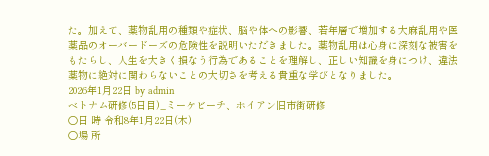た。加えて、薬物乱用の種類や症状、脳や体への影響、若年層で増加する大麻乱用や医薬品のオーバードーズの危険性を説明いただきました。薬物乱用は心身に深刻な被害をもたらし、人生を大きく損なう行為であることを理解し、正しい知識を身につけ、違法薬物に絶対に関わらないことの大切さを考える貴重な学びとなりました。
2026年1月22日 by admin
ベトナム研修(5日目)_ミーケビーチ、ホイアン旧市街研修
○日 時 令和8年1月22日(木)
○場 所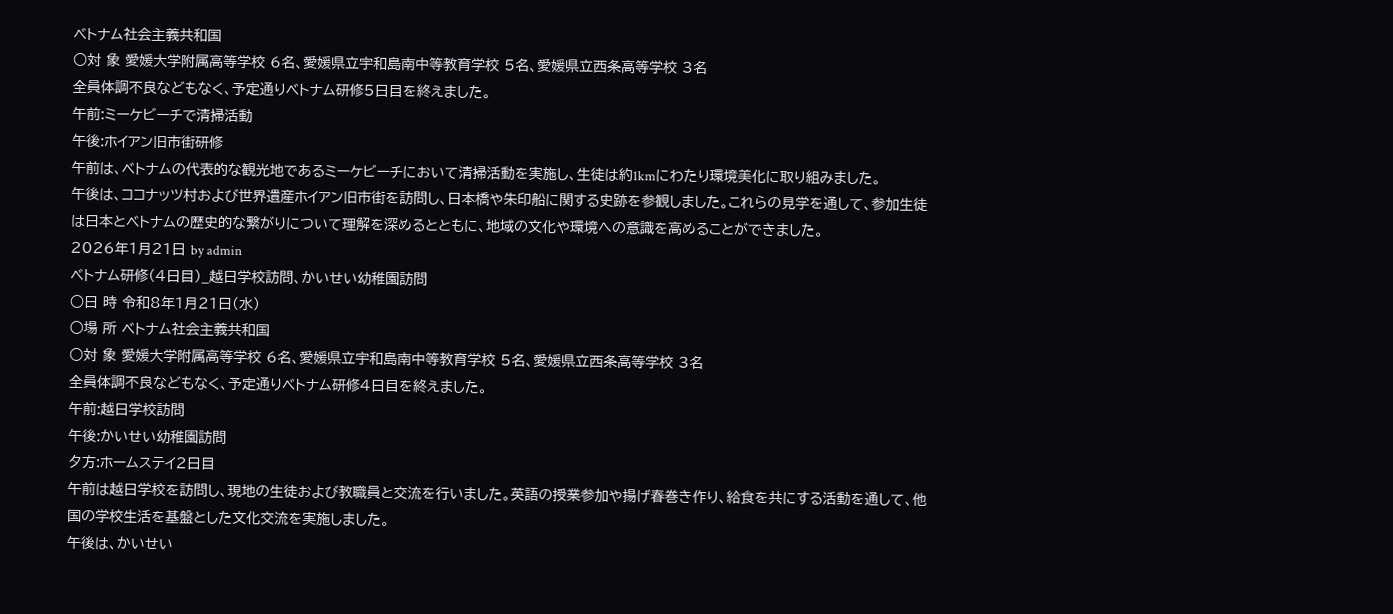ベトナム社会主義共和国
○対 象 愛媛大学附属高等学校 6名、愛媛県立宇和島南中等教育学校 5名、愛媛県立西条高等学校 3名
全員体調不良などもなく、予定通りベトナム研修5日目を終えました。
午前:ミーケビーチで清掃活動
午後:ホイアン旧市街研修
午前は、ベトナムの代表的な観光地であるミーケビーチにおいて清掃活動を実施し、生徒は約1kmにわたり環境美化に取り組みました。
午後は、ココナッツ村および世界遺産ホイアン旧市街を訪問し、日本橋や朱印船に関する史跡を参観しました。これらの見学を通して、参加生徒は日本とベトナムの歴史的な繋がりについて理解を深めるとともに、地域の文化や環境への意識を高めることができました。
2026年1月21日 by admin
ベトナム研修(4日目)_越日学校訪問、かいせい幼稚園訪問
○日 時 令和8年1月21日(水)
○場 所 ベトナム社会主義共和国
○対 象 愛媛大学附属高等学校 6名、愛媛県立宇和島南中等教育学校 5名、愛媛県立西条高等学校 3名
全員体調不良などもなく、予定通りベトナム研修4日目を終えました。
午前:越日学校訪問
午後:かいせい幼稚園訪問
夕方:ホームステイ2日目
午前は越日学校を訪問し、現地の生徒および教職員と交流を行いました。英語の授業参加や揚げ春巻き作り、給食を共にする活動を通して、他国の学校生活を基盤とした文化交流を実施しました。
午後は、かいせい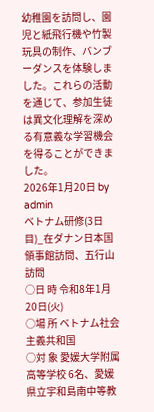幼稚園を訪問し、園児と紙飛行機や竹製玩具の制作、バンブーダンスを体験しました。これらの活動を通じて、参加生徒は異文化理解を深める有意義な学習機会を得ることができました。
2026年1月20日 by admin
ベトナム研修(3日目)_在ダナン日本国領事館訪問、五行山訪問
○日 時 令和8年1月20日(火)
○場 所 ベトナム社会主義共和国
○対 象 愛媛大学附属高等学校 6名、愛媛県立宇和島南中等教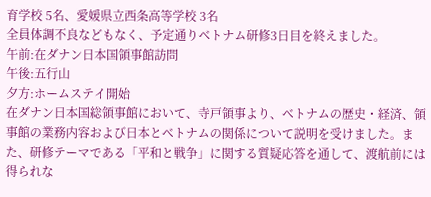育学校 5名、愛媛県立西条高等学校 3名
全員体調不良などもなく、予定通りベトナム研修3日目を終えました。
午前:在ダナン日本国領事館訪問
午後:五行山
夕方:ホームステイ開始
在ダナン日本国総領事館において、寺戸領事より、ベトナムの歴史・経済、領事館の業務内容および日本とベトナムの関係について説明を受けました。また、研修テーマである「平和と戦争」に関する質疑応答を通して、渡航前には得られな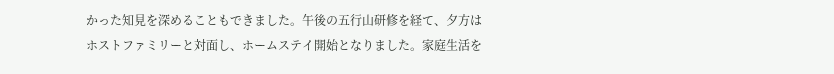かった知見を深めることもできました。午後の五行山研修を経て、夕方はホストファミリーと対面し、ホームステイ開始となりました。家庭生活を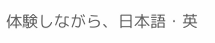体験しながら、日本語・英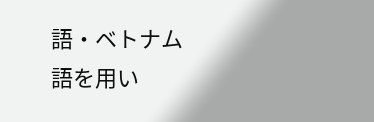語・ベトナム語を用い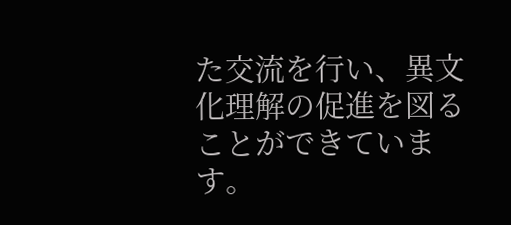た交流を行い、異文化理解の促進を図ることができています。